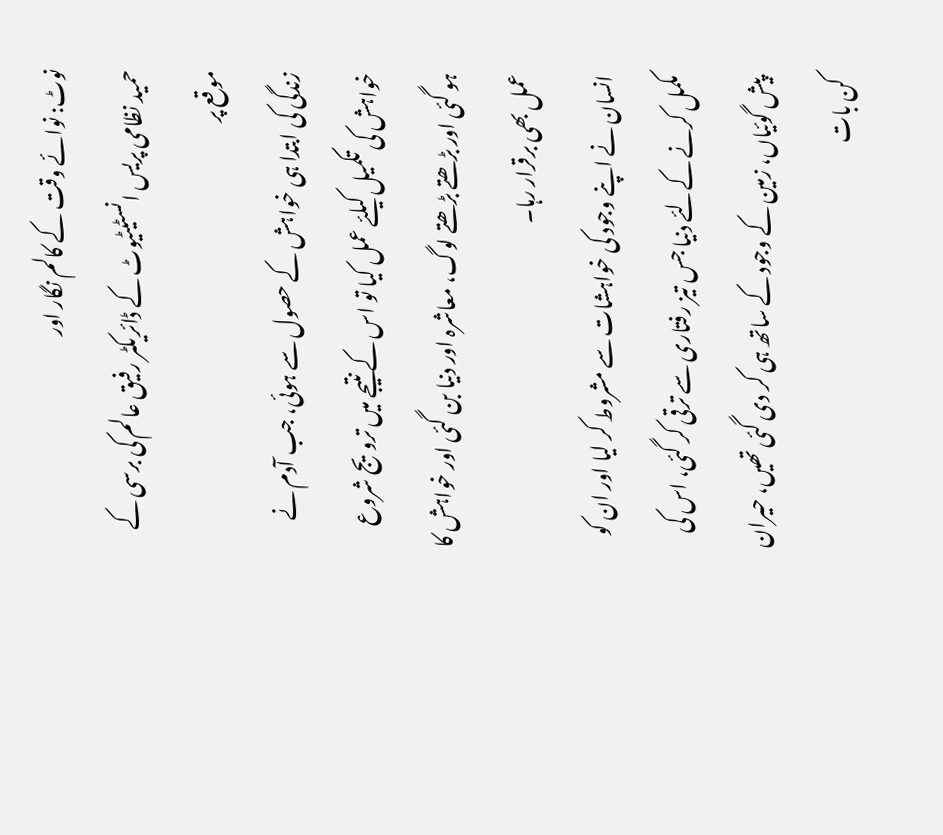نوٹ: نوائے وقت کے کالم نگار اور
حمید نظامی پریس انسٹیٹیوٹ کے ڈائریکٹر رفیق عالم کی برسی کے موقع پر
زندگی کی ابتدا ہی خواہش کے حصول سے ہوئی، جب آدم نے خواہش کی تکمیل کیلئے عمل کیا تو اس کے نتیجے میں ترویج شروع ہو گئی اور بڑھتے بڑھتے لوگ، معاشرہ اور دنیا بن گئی اور خواہش کا عمل بھی برقرار رہا۔
انسان نے اپنے وجود کی خواہشات سے مشروط کر لیا اور ان کو مکمل کرنے کےلئے دنیا جس تیز رفتاری سے ترقی کر گئی، اس کی پیش گوئیاں، زمین کے وجود کے ساتھ ہی کر دی گئی تھیں، حیران کن بات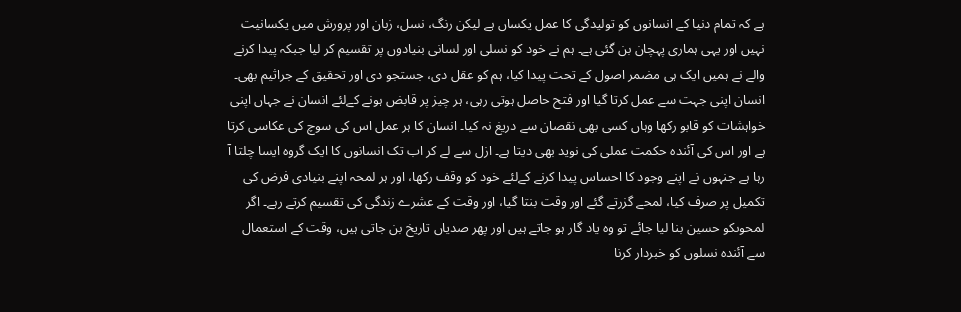ہے کہ تمام دنیا کے انسانوں کو تولیدگی کا عمل یکساں ہے لیکن رنگ، نسل، زبان اور پرورش میں یکسانیت نہیں اور یہی ہماری پہچان بن گئی ہے۔ ہم نے خود کو نسلی اور لسانی بنیادوں پر تقسیم کر لیا جبکہ پیدا کرنے والے نے ہمیں ایک ہی مضمر اصول کے تحت پیدا کیا، ہم کو عقل دی، جستجو دی اور تحقیق کے جراثیم بھی۔ انسان اپنی جہت سے عمل کرتا گیا اور فتح حاصل ہوتی رہی، ہر چیز پر قابض ہونے کےلئے انسان نے جہاں اپنی خواہشات کو قابو رکھا وہاں کسی بھی نقصان سے دریغ نہ کیا۔ انسان کا ہر عمل اس کی سوچ کی عکاسی کرتا ہے اور اس کی آئندہ حکمت عملی کی نوید بھی دیتا ہے۔ ازل سے لے کر اب تک انسانوں کا ایک گروہ ایسا چلتا آ رہا ہے جنہوں نے اپنے وجود کا احساس پیدا کرنے کےلئے خود کو وقف رکھا، اور ہر لمحہ اپنے بنیادی فرض کی تکمیل پر صرف کیا، لمحے گزرتے گئے اور وقت بنتا گیا، اور وقت کے عشرے زندگی کی تقسیم کرتے رہے۔ اگر لمحوںکو حسین بنا لیا جائے تو وہ یاد گار ہو جاتے ہیں اور پھر صدیاں تاریخ بن جاتی ہیں، وقت کے استعمال سے آئندہ نسلوں کو خبردار کرنا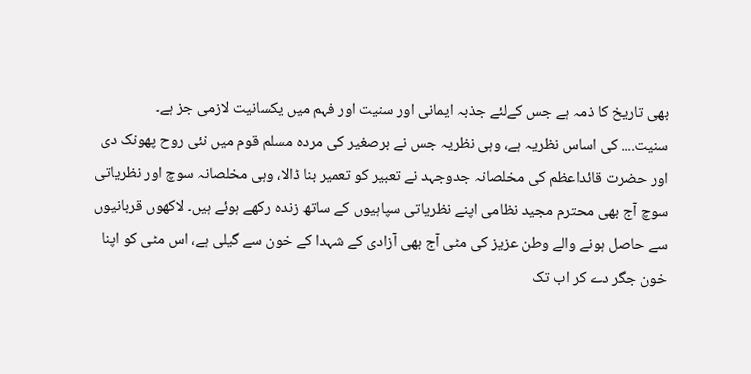بھی تاریخ کا ذمہ ہے جس کےلئے جذبہ ایمانی اور سنیت اور فہم میں یکسانیت لازمی جز ہے۔
سنیت.... کی اساس نظریہ ہے، وہی نظریہ جس نے برصغیر کی مردہ مسلم قوم میں نئی روح پھونک دی اور حضرت قائداعظم کی مخلصانہ جدوجہد نے تعبیر کو تعمیر بنا ڈالا، وہی مخلصانہ سوچ اور نظریاتی سوچ آج بھی محترم مجید نظامی اپنے نظریاتی سپاہیوں کے ساتھ زندہ رکھے ہوئے ہیں۔ لاکھوں قربانیوں سے حاصل ہونے والے وطن عزیز کی مٹی آج بھی آزادی کے شہدا کے خون سے گیلی ہے، اس مٹی کو اپنا خون جگر دے کر اب تک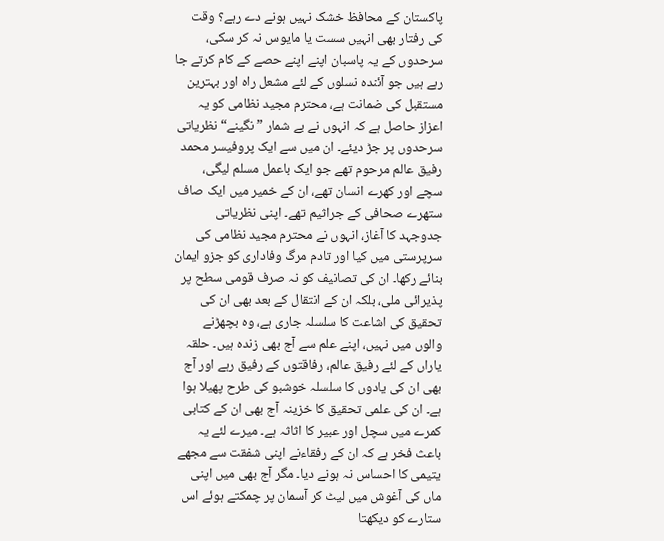پاکستان کے محافظ خشک نہیں ہونے دے رہے؟ وقت کی رفتار بھی انہیں سست یا مایوس نہ کر سکی، سرحدوں کے یہ پاسبان اپنے اپنے حصے کے کام کرتے جا رہے ہیں جو آئندہ نسلوں کے لئے مشعل راہ اور بہترین مستقبل کی ضمانت ہے، محترم مجید نظامی کو یہ اعزاز حاصل ہے کہ انہوں نے بے شمار ”نگینے“ نظریاتی سرحدوں پر جڑ دیئے۔ ان میں سے ایک پروفیسر محمد رفیق عالم مرحوم تھے جو ایک باعمل مسلم لیگی، سچے اور کھرے انسان تھے، ان کے خمیر میں ایک صاف ستھرے صحافی کے جراثیم تھے۔ اپنی نظریاتی جدوجہد کا آغاز، انہوں نے محترم مجید نظامی کی سرپرستی میں کیا اور تادم مرگ وفاداری کو جزو ایمان بنائے رکھا۔ ان کی تصانیف کو نہ صرف قومی سطح پر پذیرائی ملی، بلکہ ان کے انتقال کے بعد بھی ان کی تحقیق کی اشاعت کا سلسلہ جاری ہے، وہ بچھڑنے والوں میں نہیں، اپنے علم سے آج بھی زندہ ہیں۔ حلقہ یاراں کے لئے رفیق عالم، رفاقتوں کے رفیق رہے اور آج بھی ان کی یادوں کا سلسلہ خوشبو کی طرح پھیلا ہوا ہے۔ ان کی علمی تحقیق کا خزینہ آج بھی ان کے کتابی کمرے میں سچل اور عبیر کا اثاثہ ہے۔ میرے لئے یہ باعث فخر ہے کہ ان کے رفقاءنے اپنی شفقت سے مجھے یتیمی کا احساس نہ ہونے دیا۔ مگر آج بھی میں اپنی ماں کی آغوش میں لیٹ کر آسمان پر چمکتے ہوئے اس ستارے کو دیکھتا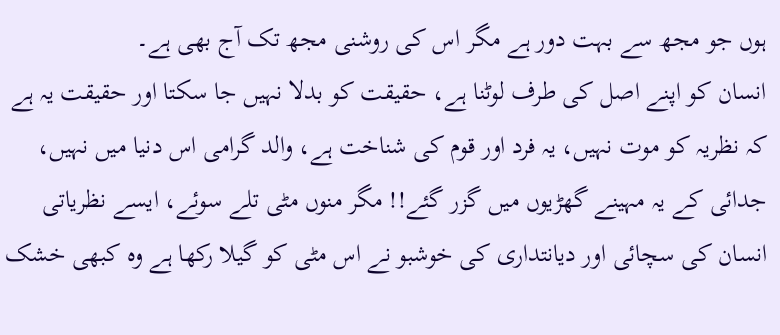ہوں جو مجھ سے بہت دور ہے مگر اس کی روشنی مجھ تک آج بھی ہے۔
انسان کو اپنے اصل کی طرف لوٹنا ہے، حقیقت کو بدلا نہیں جا سکتا اور حقیقت یہ ہے کہ نظریہ کو موت نہیں، یہ فرد اور قوم کی شناخت ہے، والد گرامی اس دنیا میں نہیں، جدائی کے یہ مہینے گھڑیوں میں گزر گئے!! مگر منوں مٹی تلے سوئے، ایسے نظریاتی انسان کی سچائی اور دیانتداری کی خوشبو نے اس مٹی کو گیلا رکھا ہے وہ کبھی خشک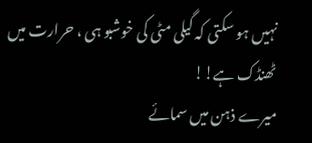نہیں ہو سکتی کہ گیلی مٹی کی خوشبو ہی ، حرارت میں ٹھنڈک ہے!!
میرے ذہن میں سمائے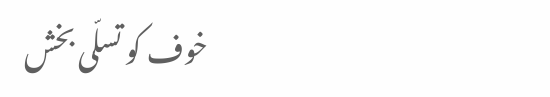خوف کو تسلّی بخش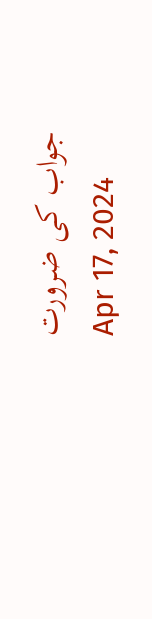جواب کی ضرورت
Apr 17, 2024